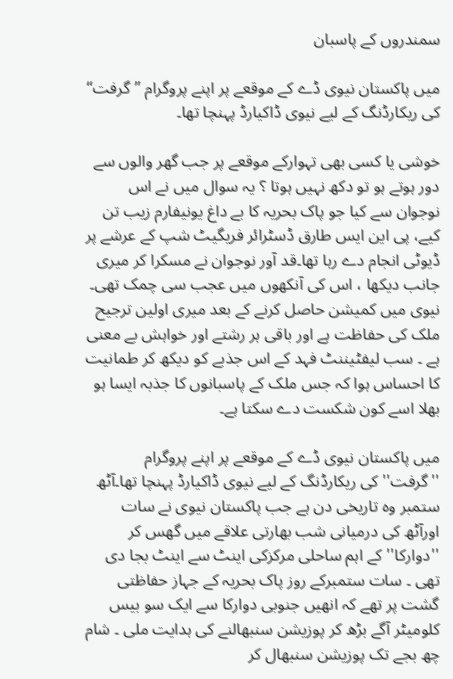سمندروں کے پاسبان

میں پاکستان نیوی ڈے کے موقعے پر اپنے پروگرام ’’گرفت‘‘ کی ریکارڈنگ کے لیے نیوی ڈاکیارڈ پہنچا تھا۔

خوشی یا کسی بھی تہوارکے موقعے پر جب گھر والوں سے دور ہوتے ہو تو دکھ نہیں ہوتا ؟ یہ سوال میں نے اس نوجوان سے کیا جو پاک بحریہ کا بے داغ یونیفارم زیب تن کیے، پی این ایس طارق ڈسٹرائر فریگیٹ شپ کے عرشے پر ڈیوٹی انجام دے رہا تھا۔قد آور نوجوان نے مسکرا کر میری جانب دیکھا ، اس کی آنکھوں میں عجب سی چمک تھی۔ نیوی میں کمیشن حاصل کرنے کے بعد میری اولین ترجیح ملک کی حفاظت ہے اور باقی ہر رشتے اور خواہش بے معنی ہے ۔ سب لیفٹیننٹ فہد کے اس جذبے کو دیکھ کر طمانیت کا احساس ہوا کہ جس ملک کے پاسبانوں کا جذبہ ایسا ہو بھلا اسے کون شکست دے سکتا ہے۔

میں پاکستان نیوی ڈے کے موقعے پر اپنے پروگرام ''گرفت'' کی ریکارڈنگ کے لیے نیوی ڈاکیارڈ پہنچا تھا۔آٹھ ستمبر وہ تاریخی دن ہے جب پاکستان نیوی نے سات اورآٹھ کی درمیانی شب بھارتی علاقے میں گھس کر ''دوارکا'' کے اہم ساحلی مرکزکی اینٹ سے اینٹ بجا دی تھی ۔ سات ستمبرکے روز پاک بحریہ کے جہاز حفاظتی گشت پر تھے کہ انھیں جنوبی دوارکا سے ایک سو بیس کلومیٹر آگے بڑھ کر پوزیشن سنبھالنے کی ہدایت ملی ۔ شام چھ بجے تک پوزیشن سنبھال کر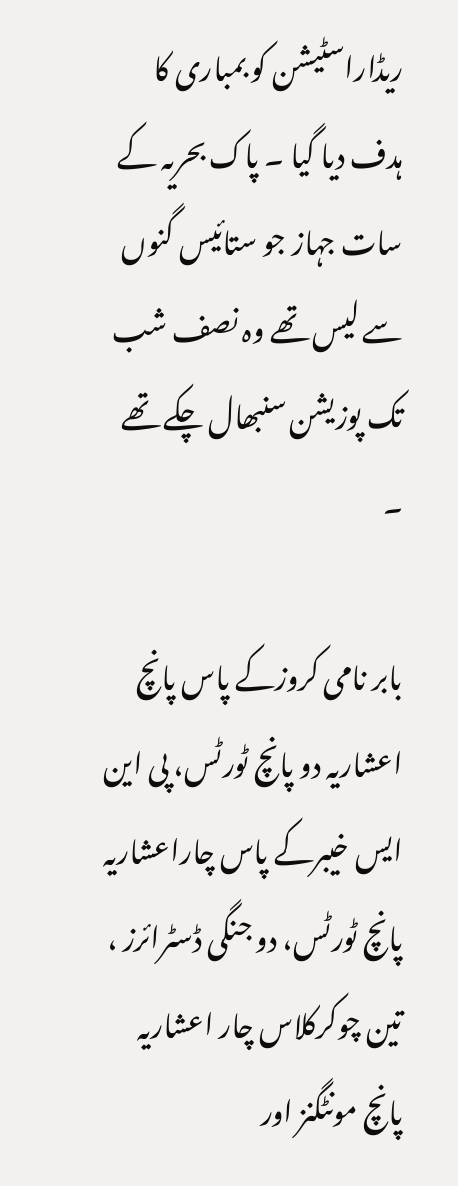ریڈاراسٹیشن کو بمباری کا ہدف دیا گیا ۔ پاک بحریہ کے سات جہاز جو ستائیس گنوں سے لیس تھے وہ نصف شب تک پوزیشن سنبھال چکے تھے ۔

بابر نامی کروزکے پاس پانچ اعشاریہ دو پانچ ٹورٹس، پی این ایس خیبرکے پاس چاراعشاریہ پانچ ٹورٹس، دو جنگی ڈسٹرائرز ، تین چوکرکلاس چار اعشاریہ پانچ مونٹگنز اور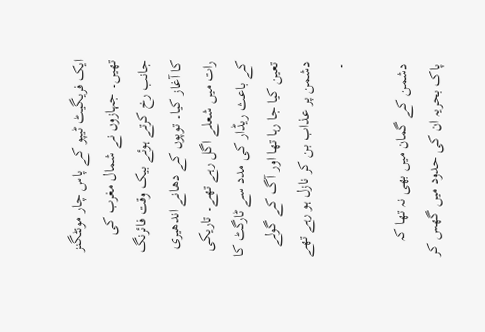ایک فریگیٹ ٹیپو کے پاس چار مونٹگنز تھیں۔ جہازوں نے شمال مغرب کی جانب رخ کرتے ہوئے بیک وقت فائرنگ کا آغاز کیا۔ توپوں کے دھانے اندھیری رات میں شعلے اگل رہے تھے۔ تاریکی کے باعث ریڈار کی مدد سے ٹارگٹ کا تعین کیا جا رہا تھا اور آگ کے گولے دشمن پر عذاب بن کر نازل ہو رہے تھے ۔

دشمن کے گمان میں بھی نہ تھا کہ پاک بحریہ ان کی حدود میں گھس کر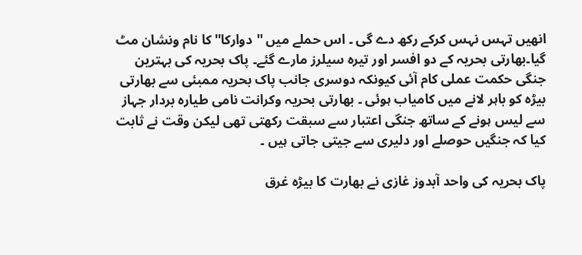انھیں تہس نہس کرکے رکھ دے گی ۔ اس حملے میں ''دوارکا'' کا نام ونشان مٹ گیا۔بھارتی بحریہ کے دو افسر اور تیرہ سیلرز مارے گئے۔ پاک بحریہ کی بہترین جنگی حکمت عملی کام آئی کیونکہ دوسری جانب پاک بحریہ ممبئی سے بھارتی بیڑہ کو باہر لانے میں کامیاب ہوئی ۔ بھارتی بحریہ وکرانت نامی طیارہ بردار جہاز سے لیس ہونے کے ساتھ جنگی اعتبار سے سبقت رکھتی تھی لیکن وقت نے ثابت کیا کہ جنگیں حوصلے اور دلیری سے جیتی جاتی ہیں ۔

پاک بحریہ کی واحد آبدوز غازی نے بھارت کا بیڑہ غرق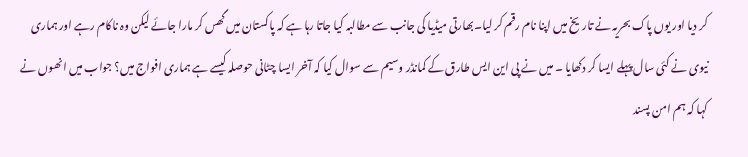کر دیا اور یوں پاک بحریہ نے تاریخ میں اپنا نام رقم کر لیا۔بھارتی میڈیا کی جانب سے مطالبہ کیا جاتا رہا ہے کہ پاکستان میں گھس کر مارا جائے لیکن وہ ناکام رہے اور ہماری نیوی نے کئی سال پہلے ایسا کر دکھایا ۔ میں نے پی این ایس طارق کے کمانڈر وسیم سے سوال کیا کہ آخر ایسا چٹانی حوصلہ کیسے ہے ہماری افواج میں؟ جواب میں انھوں نے کہا کہ ہم امن پسند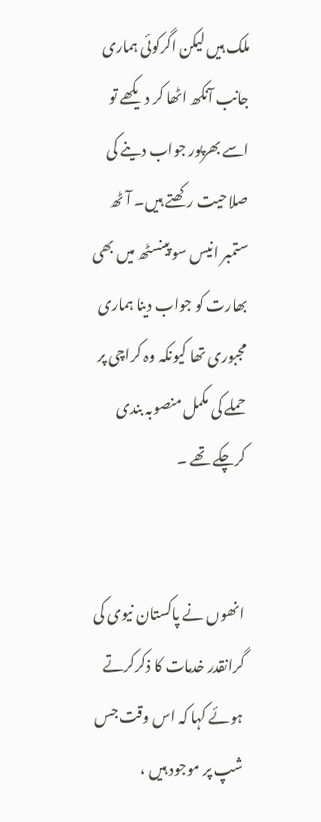ملک ہیں لیکن اگرکوئی ہماری جانب آنکھ اٹھا کر دیکھے تو اسے بھرپور جواب دینے کی صلاحیت رکھتے ہیں۔ آٹھ ستمبر انیس سو پینسٹھ میں بھی بھارت کو جواب دینا ہماری مجبوری تھا کیونکہ وہ کراچی پر حملے کی مکمل منصوبہ بندی کرچکے تھے ۔


انھوں نے پاکستان نیوی کی گرانقدر خدمات کا ذکرکرتے ہوئے کہا کہ اس وقت جس شپ پر موجود ہیں ،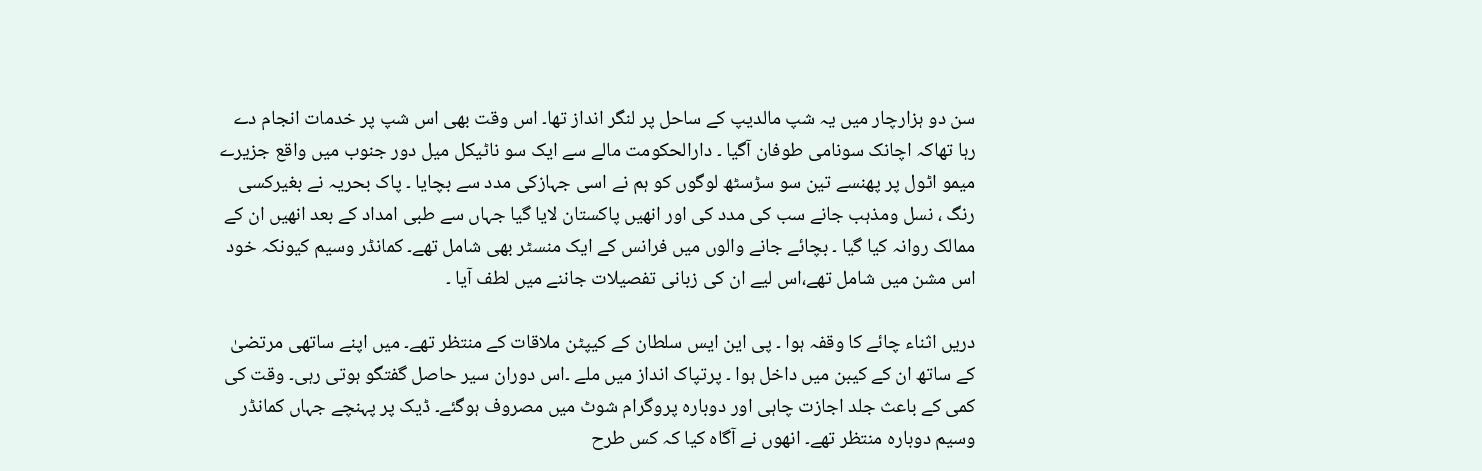سن دو ہزارچار میں یہ شپ مالدیپ کے ساحل پر لنگر انداز تھا۔ اس وقت بھی اس شپ پر خدمات انجام دے رہا تھاکہ اچانک سونامی طوفان آگیا ۔ دارالحکومت مالے سے ایک سو ناٹیکل میل دور جنوب میں واقع جزیرے میمو اٹول پر پھنسے تین سو سڑسٹھ لوگوں کو ہم نے اسی جہازکی مدد سے بچایا ۔ پاک بحریہ نے بغیرکسی رنگ ، نسل ومذہب جانے سب کی مدد کی اور انھیں پاکستان لایا گیا جہاں سے طبی امداد کے بعد انھیں ان کے ممالک روانہ کیا گیا ۔ بچائے جانے والوں میں فرانس کے ایک منسٹر بھی شامل تھے۔ کمانڈر وسیم کیونکہ خود اس مشن میں شامل تھے،اس لیے ان کی زبانی تفصیلات جاننے میں لطف آیا ۔

دریں اثناء چائے کا وقفہ ہوا ۔ پی این ایس سلطان کے کیپٹن ملاقات کے منتظر تھے۔ میں اپنے ساتھی مرتضیٰ کے ساتھ ان کے کیبن میں داخل ہوا ۔ پرتپاک انداز میں ملے ۔اس دوران سیر حاصل گفتگو ہوتی رہی۔ وقت کی کمی کے باعث جلد اجازت چاہی اور دوبارہ پروگرام شوٹ میں مصروف ہوگئے۔ ڈیک پر پہنچے جہاں کمانڈر وسیم دوبارہ منتظر تھے۔ انھوں نے آگاہ کیا کہ کس طرح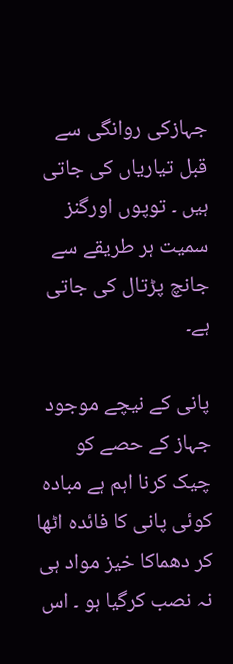جہازکی روانگی سے قبل تیاریاں کی جاتی ہیں ۔ توپوں اورگنز سمیت ہر طریقے سے جانچ پڑتال کی جاتی ہے۔

پانی کے نیچے موجود جہاز کے حصے کو چیک کرنا اہم ہے مبادہ کوئی پانی کا فائدہ اٹھا کر دھماکا خیز مواد ہی نہ نصب کرگیا ہو ۔ اس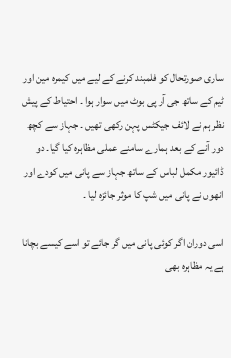ساری صورتحال کو فلمبند کرنے کے لیے میں کیمرہ مین اور ٹیم کے ساتھ جی آر پی بوٹ میں سوار ہوا ۔ احتیاط کے پیش نظر ہم نے لائف جیکٹس پہن رکھی تھیں ۔ جہاز سے کچھ دور آنے کے بعد ہمارے سامنے عملی مظاہرہ کیا گیا۔ دو ڈائیور مکمل لباس کے ساتھ جہاز سے پانی میں کودے اور انھوں نے پانی میں شپ کا موثر جائزہ لیا ۔

اسی دوران اگر کوئی پانی میں گر جائے تو اسے کیسے بچانا ہے یہ مظاہرہ بھی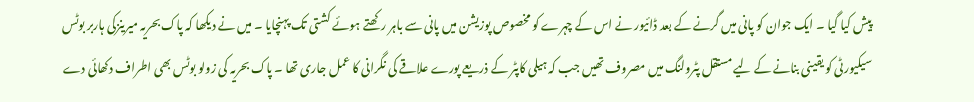پیش کیا گیا ۔ ایک جوان کو پانی میں گرنے کے بعد ڈائیور نے اس کے چہرے کو مخصوص پوزیشن میں پانی سے باہر رکھتے ہوئے کشتی تک پہنچایا ۔ میں نے دیکھا کہ پاک بحریہ میرینزکی ہاربر بوٹس سیکیورٹی کو یقینی بنانے کے لیے مستقل پٹرولنگ میں مصروف تھیں جب کہ ہیلی کاپٹر کے ذریعے پورے علاقے کی نگرانی کا عمل جاری تھا ۔ پاک بحریہ کی زولو بوٹس بھی اطراف دکھائی دے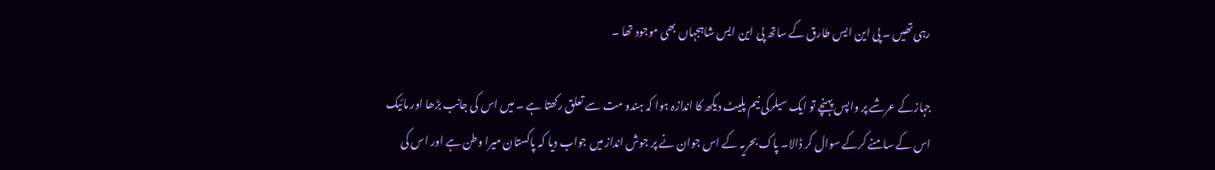رہی تھیں ۔ پی این ایس طارق کے ساتھ پی این ایس شاہجہاں بھی موجود تھا ۔

جہازکے عرشے پر واپس پہنچے تو ایک سیلرکی نیم پلیٹ دیکھ کا اندازہ ہوا کہ ہندو مت سے تعلق رکھتا ہے ۔ میں اس کی جانب بڑھا اور مائیک اس کے سامنے کرکے سوال کر ڈالا۔ پاک بحریہ کے اس جوان نے پر جوش انداز میں جواب دیا کہ پاکستان میرا وطن ہے اور اس کی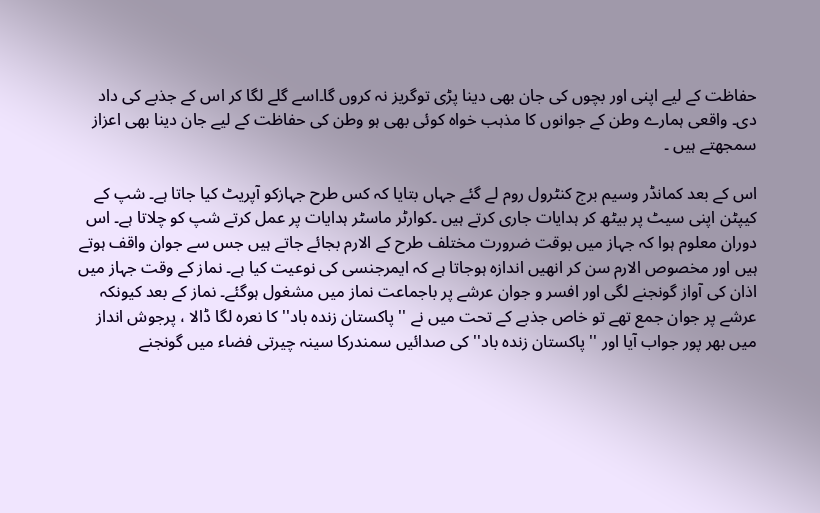حفاظت کے لیے اپنی اور بچوں کی جان بھی دینا پڑی توگریز نہ کروں گا۔اسے گلے لگا کر اس کے جذبے کی داد دی۔ واقعی ہمارے وطن کے جوانوں کا مذہب خواہ کوئی بھی ہو وطن کی حفاظت کے لیے جان دینا بھی اعزاز سمجھتے ہیں ۔

اس کے بعد کمانڈر وسیم برج کنٹرول روم لے گئے جہاں بتایا کہ کس طرح جہازکو آپریٹ کیا جاتا ہے۔ شپ کے کیپٹن اپنی سیٹ پر بیٹھ کر ہدایات جاری کرتے ہیں ۔کوارٹر ماسٹر ہدایات پر عمل کرتے شپ کو چلاتا ہے۔ اس دوران معلوم ہوا کہ جہاز میں بوقت ضرورت مختلف طرح کے الارم بجائے جاتے ہیں جس سے جوان واقف ہوتے ہیں اور مخصوص الارم سن کر انھیں اندازہ ہوجاتا ہے کہ ایمرجنسی کی نوعیت کیا ہے۔ نماز کے وقت جہاز میں اذان کی آواز گونجنے لگی اور افسر و جوان عرشے پر باجماعت نماز میں مشغول ہوگئے۔ نماز کے بعد کیونکہ عرشے پر جوان جمع تھے تو خاص جذبے کے تحت میں نے '' پاکستان زندہ باد'' کا نعرہ لگا ڈالا ، پرجوش انداز میں بھر پور جواب آیا اور '' پاکستان زندہ باد'' کی صدائیں سمندرکا سینہ چیرتی فضاء میں گونجنے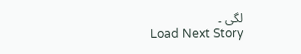لگی ۔
Load Next Story